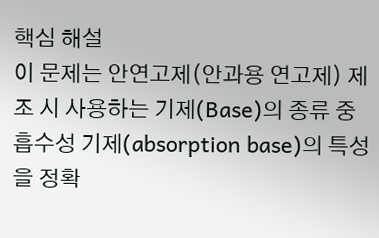핵심 해설
이 문제는 안연고제(안과용 연고제) 제조 시 사용하는 기제(Base)의 종류 중
흡수성 기제(absorption base)의 특성을 정확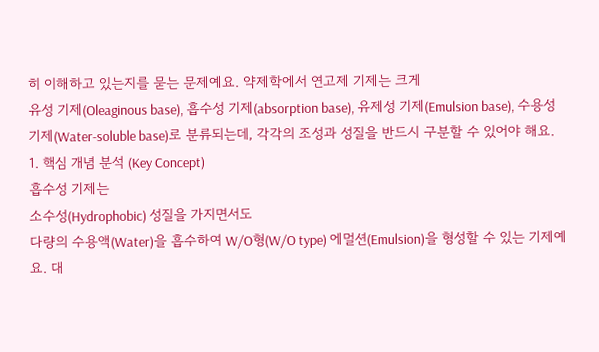히 이해하고 있는지를 묻는 문제예요. 약제학에서 연고제 기제는 크게
유성 기제(Oleaginous base), 흡수성 기제(absorption base), 유제성 기제(Emulsion base), 수용성 기제(Water-soluble base)로 분류되는데, 각각의 조성과 성질을 반드시 구분할 수 있어야 해요.
1. 핵심 개념 분석 (Key Concept)
흡수성 기제는
소수성(Hydrophobic) 성질을 가지면서도
다량의 수용액(Water)을 흡수하여 W/O형(W/O type) 에멀션(Emulsion)을 형성할 수 있는 기제예요. 대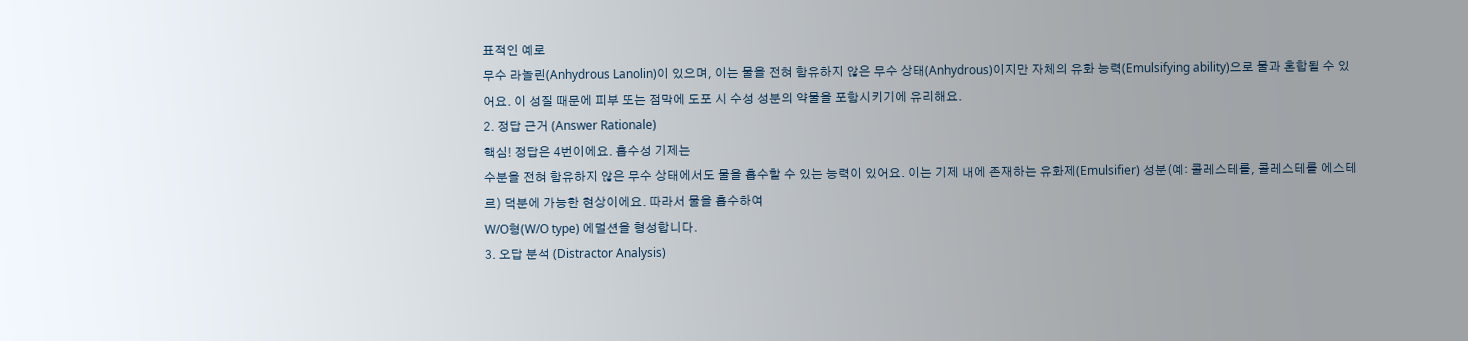표적인 예로
무수 라놀린(Anhydrous Lanolin)이 있으며, 이는 물을 전혀 함유하지 않은 무수 상태(Anhydrous)이지만 자체의 유화 능력(Emulsifying ability)으로 물과 혼합될 수 있어요. 이 성질 때문에 피부 또는 점막에 도포 시 수성 성분의 약물을 포함시키기에 유리해요.
2. 정답 근거 (Answer Rationale)
핵심! 정답은 4번이에요. 흡수성 기제는
수분을 전혀 함유하지 않은 무수 상태에서도 물을 흡수할 수 있는 능력이 있어요. 이는 기제 내에 존재하는 유화제(Emulsifier) 성분(예: 콜레스테롤, 콜레스테롤 에스테르) 덕분에 가능한 현상이에요. 따라서 물을 흡수하여
W/O형(W/O type) 에멀션을 형성합니다.
3. 오답 분석 (Distractor Analysis)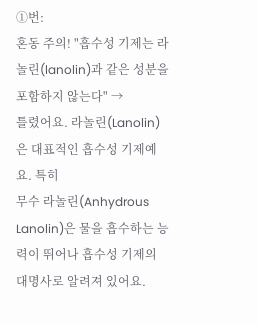①번:
혼동 주의! "흡수성 기제는 라놀린(lanolin)과 같은 성분을 포함하지 않는다" →
틀렸어요. 라놀린(Lanolin)은 대표적인 흡수성 기제예요. 특히
무수 라놀린(Anhydrous Lanolin)은 물을 흡수하는 능력이 뛰어나 흡수성 기제의 대명사로 알려져 있어요.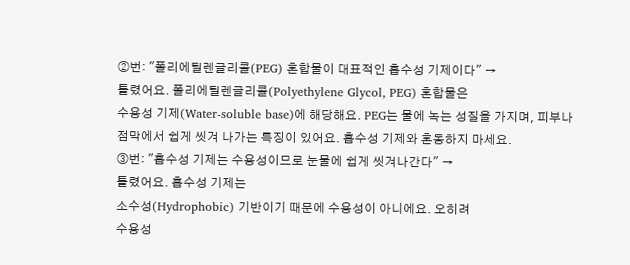②번: "폴리에틸렌글리콜(PEG) 혼합물이 대표적인 흡수성 기제이다" →
틀렸어요. 폴리에틸렌글리콜(Polyethylene Glycol, PEG) 혼합물은
수용성 기제(Water-soluble base)에 해당해요. PEG는 물에 녹는 성질을 가지며, 피부나 점막에서 쉽게 씻겨 나가는 특징이 있어요. 흡수성 기제와 혼동하지 마세요.
③번: "흡수성 기제는 수용성이므로 눈물에 쉽게 씻겨나간다" →
틀렸어요. 흡수성 기제는
소수성(Hydrophobic) 기반이기 때문에 수용성이 아니에요. 오히려
수용성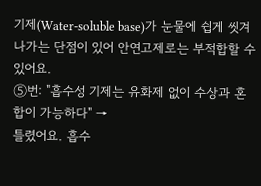기제(Water-soluble base)가 눈물에 쉽게 씻겨나가는 단점이 있어 안연고제로는 부적합할 수 있어요.
⑤번: "흡수성 기제는 유화제 없이 수상과 혼합이 가능하다" →
틀렸어요. 흡수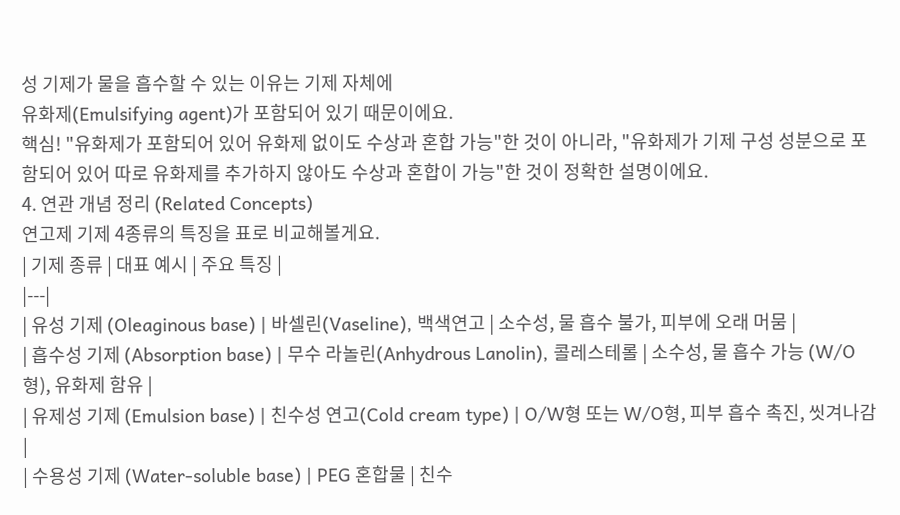성 기제가 물을 흡수할 수 있는 이유는 기제 자체에
유화제(Emulsifying agent)가 포함되어 있기 때문이에요.
핵심! "유화제가 포함되어 있어 유화제 없이도 수상과 혼합 가능"한 것이 아니라, "유화제가 기제 구성 성분으로 포함되어 있어 따로 유화제를 추가하지 않아도 수상과 혼합이 가능"한 것이 정확한 설명이에요.
4. 연관 개념 정리 (Related Concepts)
연고제 기제 4종류의 특징을 표로 비교해볼게요.
| 기제 종류 | 대표 예시 | 주요 특징 |
|---|
| 유성 기제 (Oleaginous base) | 바셀린(Vaseline), 백색연고 | 소수성, 물 흡수 불가, 피부에 오래 머뭄 |
| 흡수성 기제 (Absorption base) | 무수 라놀린(Anhydrous Lanolin), 콜레스테롤 | 소수성, 물 흡수 가능 (W/O형), 유화제 함유 |
| 유제성 기제 (Emulsion base) | 친수성 연고(Cold cream type) | O/W형 또는 W/O형, 피부 흡수 촉진, 씻겨나감 |
| 수용성 기제 (Water-soluble base) | PEG 혼합물 | 친수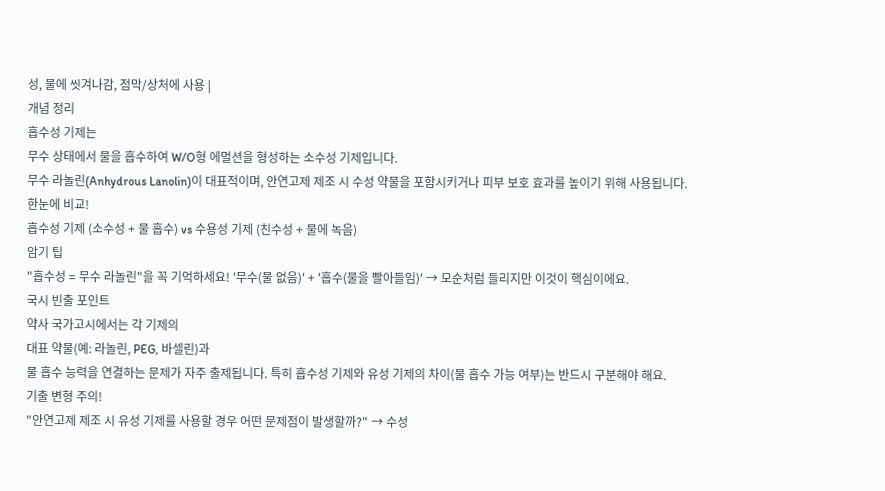성, 물에 씻겨나감, 점막/상처에 사용 |
개념 정리
흡수성 기제는
무수 상태에서 물을 흡수하여 W/O형 에멀션을 형성하는 소수성 기제입니다.
무수 라놀린(Anhydrous Lanolin)이 대표적이며, 안연고제 제조 시 수성 약물을 포함시키거나 피부 보호 효과를 높이기 위해 사용됩니다.
한눈에 비교!
흡수성 기제 (소수성 + 물 흡수) vs 수용성 기제 (친수성 + 물에 녹음)
암기 팁
"흡수성 = 무수 라놀린"을 꼭 기억하세요! '무수(물 없음)' + '흡수(물을 빨아들임)' → 모순처럼 들리지만 이것이 핵심이에요.
국시 빈출 포인트
약사 국가고시에서는 각 기제의
대표 약물(예: 라놀린, PEG, 바셀린)과
물 흡수 능력을 연결하는 문제가 자주 출제됩니다. 특히 흡수성 기제와 유성 기제의 차이(물 흡수 가능 여부)는 반드시 구분해야 해요.
기출 변형 주의!
"안연고제 제조 시 유성 기제를 사용할 경우 어떤 문제점이 발생할까?" → 수성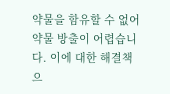약물을 함유할 수 없어 약물 방출이 어렵습니다. 이에 대한 해결책으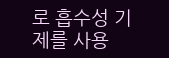로 흡수성 기제를 사용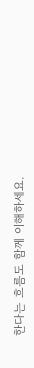한다는 흐름도 함께 이해하세요.